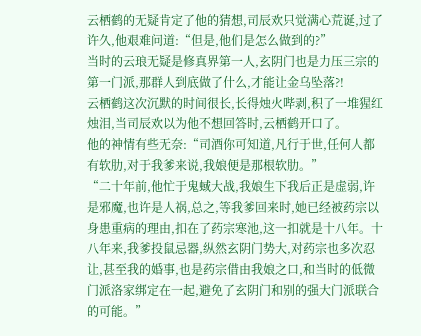云栖鹤的无疑肯定了他的猜想,司辰欢只觉满心荒诞,过了许久,他艰难问道:“但是,他们是怎么做到的?”
当时的云琅无疑是修真界第一人,玄阴门也是力压三宗的第一门派,那群人到底做了什么,才能让金乌坠落?!
云栖鹤这次沉默的时间很长,长得烛火哔剥,积了一堆猩红烛泪,当司辰欢以为他不想回答时,云栖鹤开口了。
他的神情有些无奈:“司酒你可知道,凡行于世,任何人都有软肋,对于我爹来说,我娘便是那根软肋。”
“二十年前,他忙于鬼蜮大战,我娘生下我后正是虚弱,许是邪魔,也许是人祸,总之,等我爹回来时,她已经被药宗以身患重病的理由,扣在了药宗寒池,这一扣就是十八年。十八年来,我爹投鼠忌器,纵然玄阴门势大,对药宗也多次忍让,甚至我的婚事,也是药宗借由我娘之口,和当时的低微门派洛家绑定在一起,避免了玄阴门和别的强大门派联合的可能。”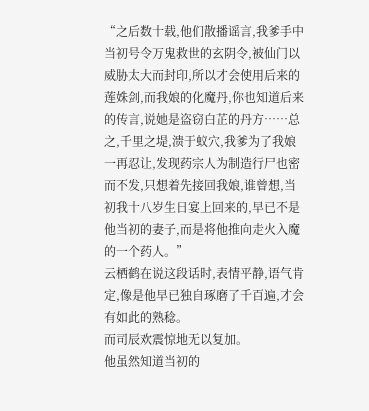“之后数十载,他们散播谣言,我爹手中当初号令万鬼救世的玄阴令,被仙门以威胁太大而封印,所以才会使用后来的莲姝剑,而我娘的化魔丹,你也知道后来的传言,说她是盗窃白芷的丹方……总之,千里之堤,溃于蚁穴,我爹为了我娘一再忍让,发现药宗人为制造行尸也密而不发,只想着先接回我娘,谁曾想,当初我十八岁生日宴上回来的,早已不是他当初的妻子,而是将他推向走火入魔的一个药人。”
云栖鹤在说这段话时,表情平静,语气肯定,像是他早已独自琢磨了千百遍,才会有如此的熟稔。
而司辰欢震惊地无以复加。
他虽然知道当初的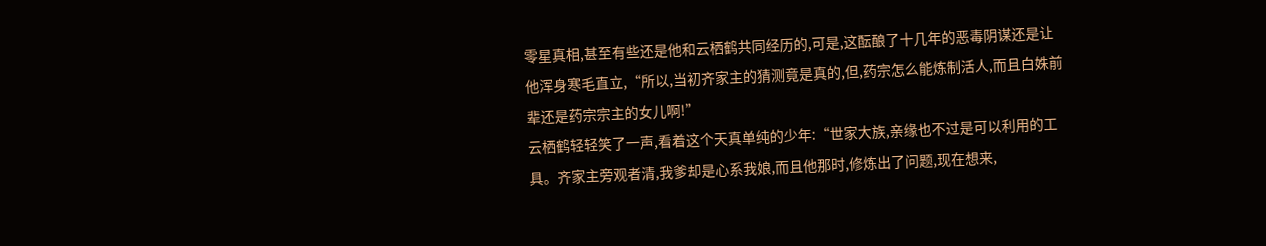零星真相,甚至有些还是他和云栖鹤共同经历的,可是,这酝酿了十几年的恶毒阴谋还是让他浑身寒毛直立,“所以,当初齐家主的猜测竟是真的,但,药宗怎么能炼制活人,而且白姝前辈还是药宗宗主的女儿啊!”
云栖鹤轻轻笑了一声,看着这个天真单纯的少年:“世家大族,亲缘也不过是可以利用的工具。齐家主旁观者清,我爹却是心系我娘,而且他那时,修炼出了问题,现在想来,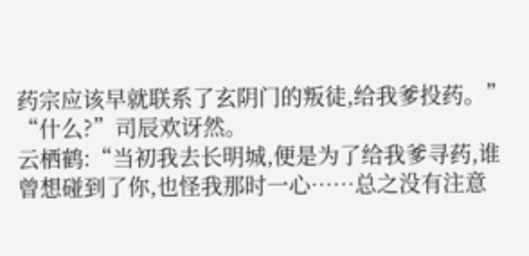药宗应该早就联系了玄阴门的叛徒,给我爹投药。”
“什么?”司辰欢讶然。
云栖鹤:“当初我去长明城,便是为了给我爹寻药,谁曾想碰到了你,也怪我那时一心……总之没有注意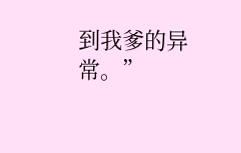到我爹的异常。”